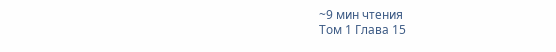~9 мин чтения
Том 1 Глава 15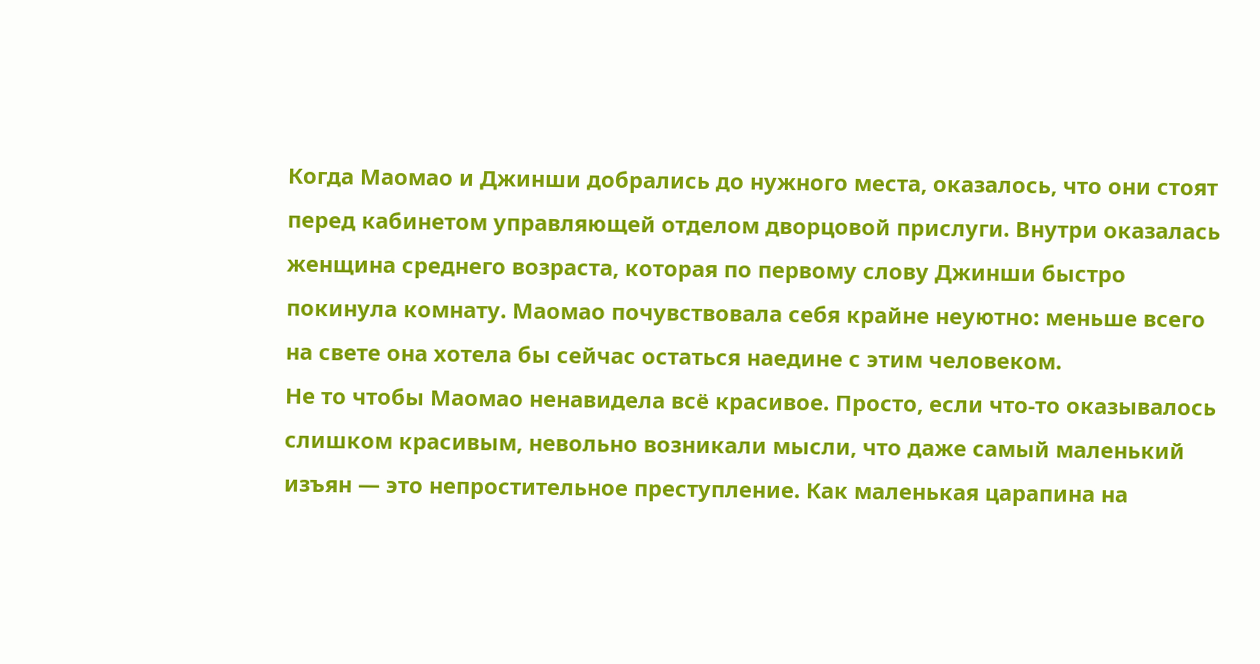Когда Маомао и Джинши добрались до нужного места, оказалось, что они стоят перед кабинетом управляющей отделом дворцовой прислуги. Внутри оказалась женщина среднего возраста, которая по первому слову Джинши быстро покинула комнату. Маомао почувствовала себя крайне неуютно: меньше всего на свете она хотела бы сейчас остаться наедине с этим человеком.
Не то чтобы Маомао ненавидела всё красивое. Просто, если что-то оказывалось слишком красивым, невольно возникали мысли, что даже самый маленький изъян — это непростительное преступление. Как маленькая царапина на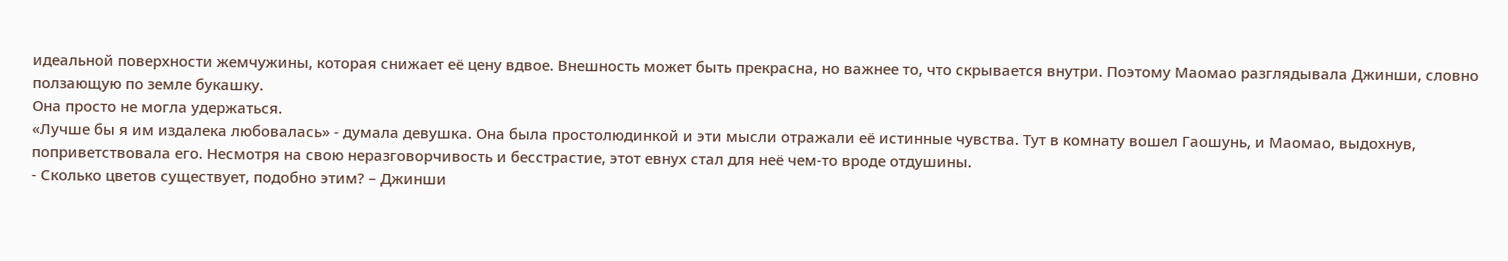идеальной поверхности жемчужины, которая снижает её цену вдвое. Внешность может быть прекрасна, но важнее то, что скрывается внутри. Поэтому Маомао разглядывала Джинши, словно ползающую по земле букашку.
Она просто не могла удержаться.
«Лучше бы я им издалека любовалась» - думала девушка. Она была простолюдинкой и эти мысли отражали её истинные чувства. Тут в комнату вошел Гаошунь, и Маомао, выдохнув, поприветствовала его. Несмотря на свою неразговорчивость и бесстрастие, этот евнух стал для неё чем-то вроде отдушины.
- Сколько цветов существует, подобно этим? – Джинши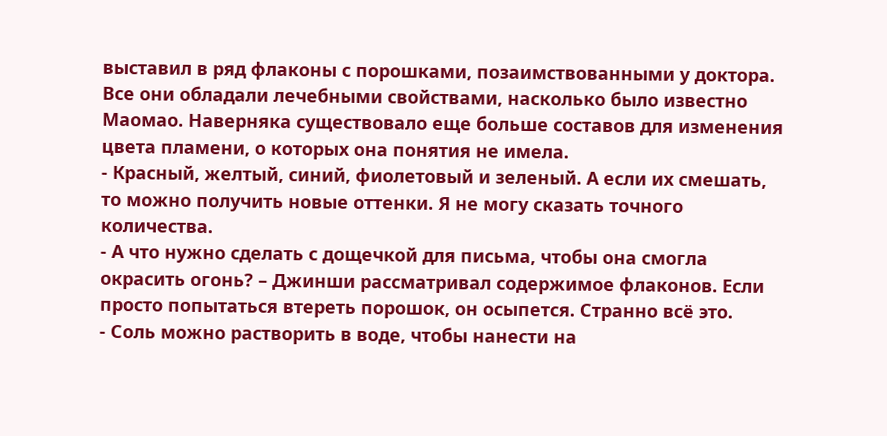выставил в ряд флаконы с порошками, позаимствованными у доктора.
Все они обладали лечебными свойствами, насколько было известно Маомао. Наверняка существовало еще больше составов для изменения цвета пламени, о которых она понятия не имела.
- Красный, желтый, синий, фиолетовый и зеленый. А если их смешать, то можно получить новые оттенки. Я не могу сказать точного количества.
- А что нужно сделать с дощечкой для письма, чтобы она смогла окрасить огонь? – Джинши рассматривал содержимое флаконов. Если просто попытаться втереть порошок, он осыпется. Странно всё это.
- Соль можно растворить в воде, чтобы нанести на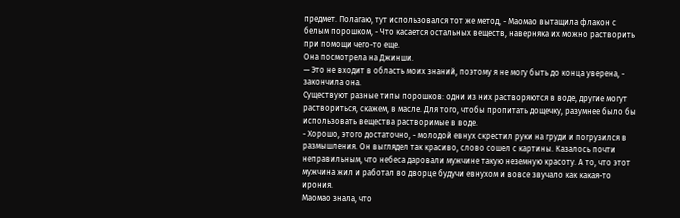предмет. Полагаю, тут использовался тот же метод, - Маомао вытащила флакон с белым порошком, - Что касается остальных веществ, наверняка их можно растворить при помощи чего-то еще.
Она посмотрела на Джинши.
— Это не входит в область моих знаний, поэтому я не могу быть до конца уверена, - закончила она.
Существуют разные типы порошков: одни из них растворяются в воде, другие могут раствориться, скажем, в масле. Для того, чтобы пропитать дощечку, разумнее было бы использовать вещества растворимые в воде.
- Хорошо, этого достаточно, - молодой евнух скрестил руки на груди и погрузился в размышления. Он выглядел так красиво, слово сошел с картины. Казалось почти неправильным, что небеса даровали мужчине такую неземную красоту. А то, что этот мужчина жил и работал во дворце будучи евнухом и вовсе звучало как какая-то ирония.
Маомао знала, что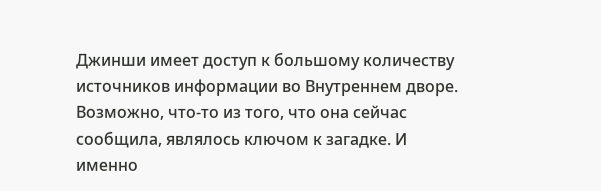Джинши имеет доступ к большому количеству источников информации во Внутреннем дворе. Возможно, что-то из того, что она сейчас сообщила, являлось ключом к загадке. И именно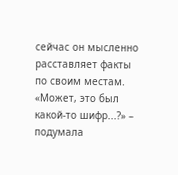сейчас он мысленно расставляет факты по своим местам.
«Может, это был какой-то шифр...?» – подумала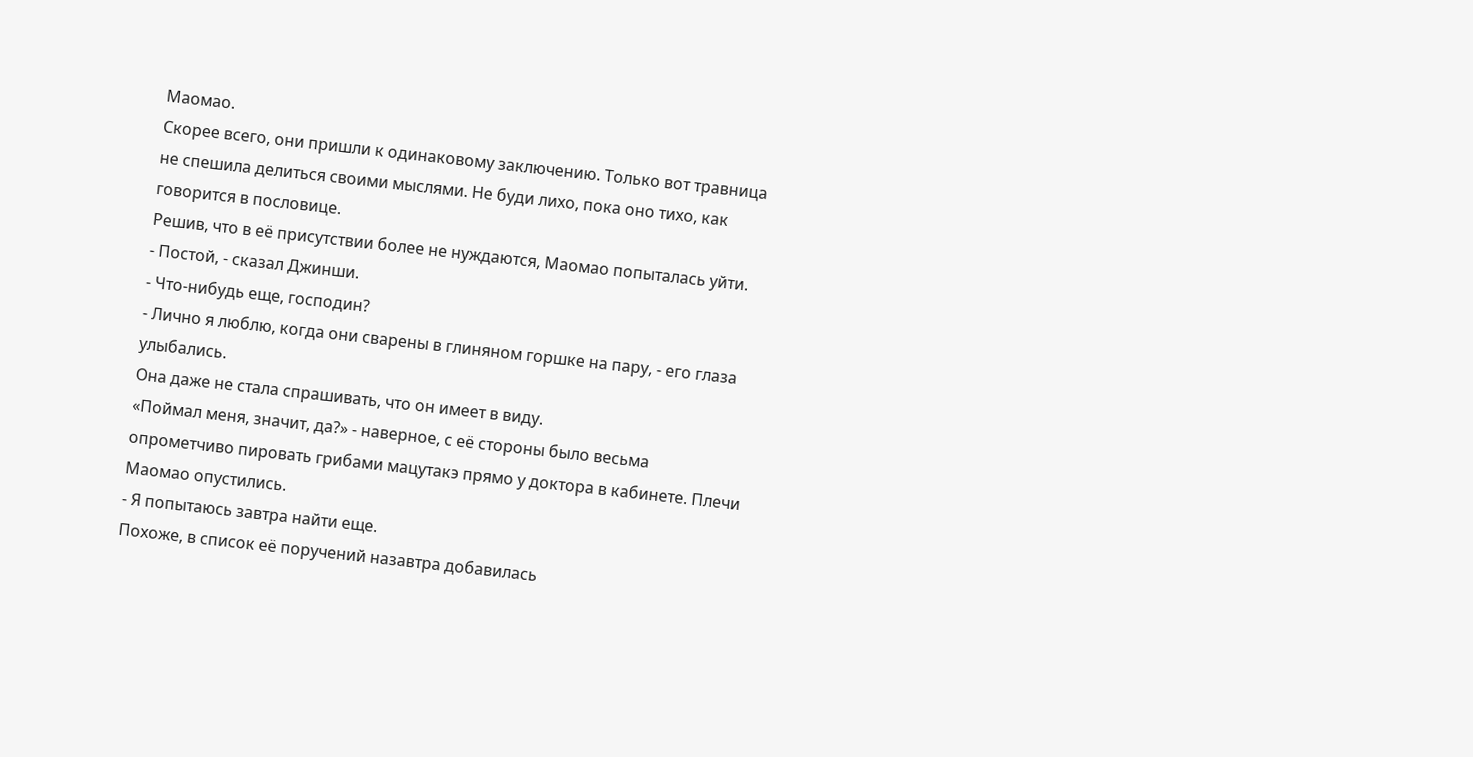Маомао.
Скорее всего, они пришли к одинаковому заключению. Только вот травница не спешила делиться своими мыслями. Не буди лихо, пока оно тихо, как говорится в пословице.
Решив, что в её присутствии более не нуждаются, Маомао попыталась уйти.
- Постой, - сказал Джинши.
- Что-нибудь еще, господин?
- Лично я люблю, когда они сварены в глиняном горшке на пару, - его глаза улыбались.
Она даже не стала спрашивать, что он имеет в виду.
«Поймал меня, значит, да?» - наверное, с её стороны было весьма опрометчиво пировать грибами мацутакэ прямо у доктора в кабинете. Плечи Маомао опустились.
- Я попытаюсь завтра найти еще.
Похоже, в список её поручений назавтра добавилась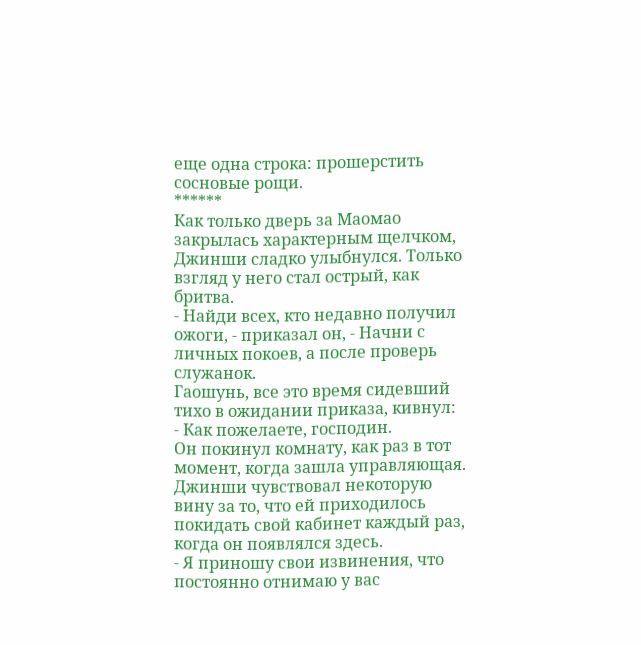еще одна строка: прошерстить сосновые рощи.
******
Как только дверь за Маомао закрылась характерным щелчком, Джинши сладко улыбнулся. Только взгляд у него стал острый, как бритва.
- Найди всех, кто недавно получил ожоги, - приказал он, - Начни с личных покоев, а после проверь служанок.
Гаошунь, все это время сидевший тихо в ожидании приказа, кивнул:
- Как пожелаете, господин.
Он покинул комнату, как раз в тот момент, когда зашла управляющая. Джинши чувствовал некоторую вину за то, что ей приходилось покидать свой кабинет каждый раз, когда он появлялся здесь.
- Я приношу свои извинения, что постоянно отнимаю у вас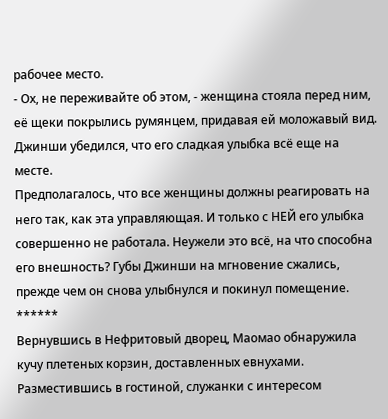рабочее место.
- Ох, не переживайте об этом, - женщина стояла перед ним, её щеки покрылись румянцем, придавая ей моложавый вид. Джинши убедился, что его сладкая улыбка всё еще на месте.
Предполагалось, что все женщины должны реагировать на него так, как эта управляющая. И только с НЕЙ его улыбка совершенно не работала. Неужели это всё, на что способна его внешность? Губы Джинши на мгновение сжались, прежде чем он снова улыбнулся и покинул помещение.
******
Вернувшись в Нефритовый дворец, Маомао обнаружила кучу плетеных корзин, доставленных евнухами. Разместившись в гостиной, служанки с интересом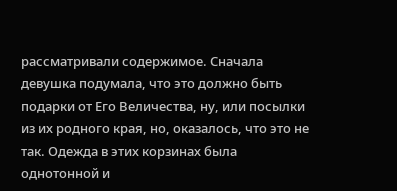рассматривали содержимое. Сначала девушка подумала, что это должно быть подарки от Его Величества, ну, или посылки из их родного края, но, оказалось, что это не так. Одежда в этих корзинах была однотонной и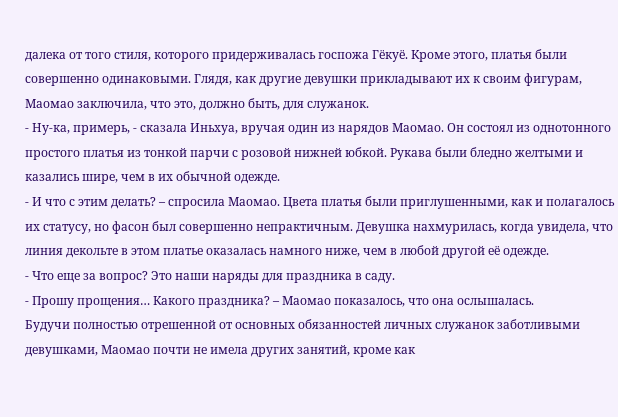далека от того стиля, которого придерживалась госпожа Гёкуё. Кроме этого, платья были совершенно одинаковыми. Глядя, как другие девушки прикладывают их к своим фигурам, Маомао заключила, что это, должно быть, для служанок.
- Ну-ка, примерь, - сказала Иньхуа, вручая один из нарядов Маомао. Он состоял из однотонного простого платья из тонкой парчи с розовой нижней юбкой. Рукава были бледно желтыми и казались шире, чем в их обычной одежде.
- И что с этим делать? – спросила Маомао. Цвета платья были приглушенными, как и полагалось их статусу, но фасон был совершенно непрактичным. Девушка нахмурилась, когда увидела, что линия декольте в этом платье оказалась намного ниже, чем в любой другой её одежде.
- Что еще за вопрос? Это наши наряды для праздника в саду.
- Прошу прощения… Какого праздника? – Маомао показалось, что она ослышалась.
Будучи полностью отрешенной от основных обязанностей личных служанок заботливыми девушками, Маомао почти не имела других занятий, кроме как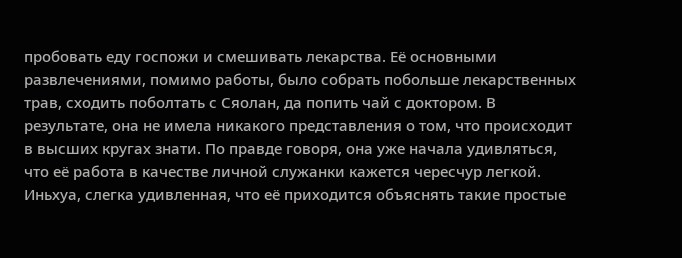пробовать еду госпожи и смешивать лекарства. Её основными развлечениями, помимо работы, было собрать побольше лекарственных трав, сходить поболтать с Сяолан, да попить чай с доктором. В результате, она не имела никакого представления о том, что происходит в высших кругах знати. По правде говоря, она уже начала удивляться, что её работа в качестве личной служанки кажется чересчур легкой.
Иньхуа, слегка удивленная, что её приходится объяснять такие простые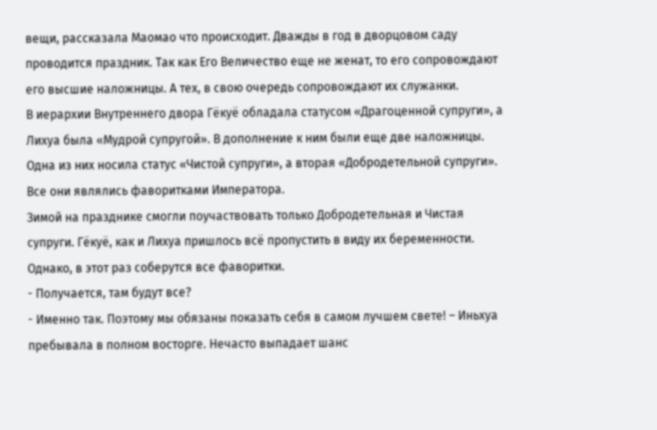вещи, рассказала Маомао что происходит. Дважды в год в дворцовом саду проводится праздник. Так как Его Величество еще не женат, то его сопровождают его высшие наложницы. А тех, в свою очередь сопровождают их служанки.
В иерархии Внутреннего двора Гёкуё обладала статусом «Драгоценной супруги», а Лихуа была «Мудрой супругой». В дополнение к ним были еще две наложницы. Одна из них носила статус «Чистой супруги», а вторая «Добродетельной супруги». Все они являлись фаворитками Императора.
Зимой на празднике смогли поучаствовать только Добродетельная и Чистая супруги. Гёкуё, как и Лихуа пришлось всё пропустить в виду их беременности. Однако, в этот раз соберутся все фаворитки.
- Получается, там будут все?
- Именно так. Поэтому мы обязаны показать себя в самом лучшем свете! – Иньхуа пребывала в полном восторге. Нечасто выпадает шанс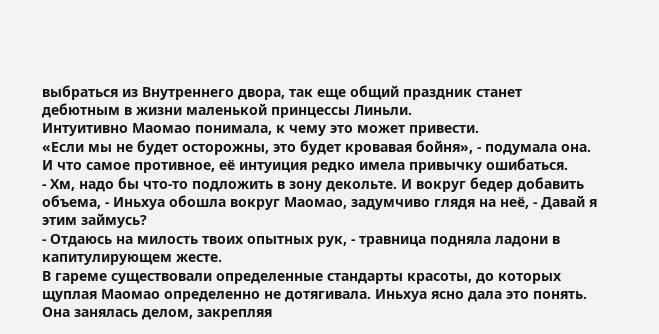выбраться из Внутреннего двора, так еще общий праздник станет дебютным в жизни маленькой принцессы Линьли.
Интуитивно Маомао понимала, к чему это может привести.
«Если мы не будет осторожны, это будет кровавая бойня», - подумала она. И что самое противное, её интуиция редко имела привычку ошибаться.
- Хм, надо бы что-то подложить в зону декольте. И вокруг бедер добавить объема, - Иньхуа обошла вокруг Маомао, задумчиво глядя на неё, - Давай я этим займусь?
- Отдаюсь на милость твоих опытных рук, - травница подняла ладони в капитулирующем жесте.
В гареме существовали определенные стандарты красоты, до которых щуплая Маомао определенно не дотягивала. Иньхуа ясно дала это понять. Она занялась делом, закрепляя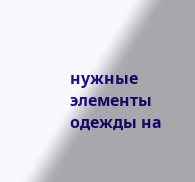нужные элементы одежды на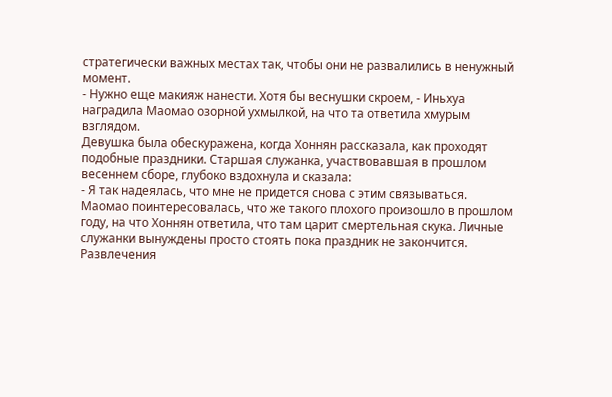стратегически важных местах так, чтобы они не развалились в ненужный момент.
- Нужно еще макияж нанести. Хотя бы веснушки скроем, - Иньхуа наградила Маомао озорной ухмылкой, на что та ответила хмурым взглядом.
Девушка была обескуражена, когда Хоннян рассказала, как проходят подобные праздники. Старшая служанка, участвовавшая в прошлом весеннем сборе, глубоко вздохнула и сказала:
- Я так надеялась, что мне не придется снова с этим связываться.
Маомао поинтересовалась, что же такого плохого произошло в прошлом году, на что Хоннян ответила, что там царит смертельная скука. Личные служанки вынуждены просто стоять пока праздник не закончится.
Развлечения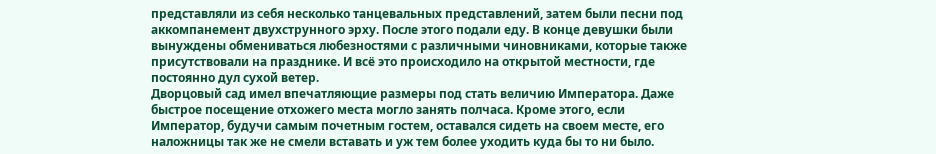представляли из себя несколько танцевальных представлений, затем были песни под аккомпанемент двухструнного эрху. После этого подали еду. В конце девушки были вынуждены обмениваться любезностями с различными чиновниками, которые также присутствовали на празднике. И всё это происходило на открытой местности, где постоянно дул сухой ветер.
Дворцовый сад имел впечатляющие размеры под стать величию Императора. Даже быстрое посещение отхожего места могло занять полчаса. Кроме этого, если Император, будучи самым почетным гостем, оставался сидеть на своем месте, его наложницы так же не смели вставать и уж тем более уходить куда бы то ни было.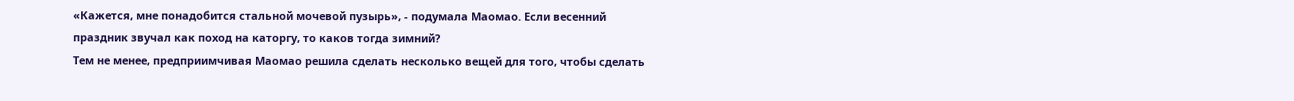«Кажется, мне понадобится стальной мочевой пузырь», - подумала Маомао. Если весенний праздник звучал как поход на каторгу, то каков тогда зимний?
Тем не менее, предприимчивая Маомао решила сделать несколько вещей для того, чтобы сделать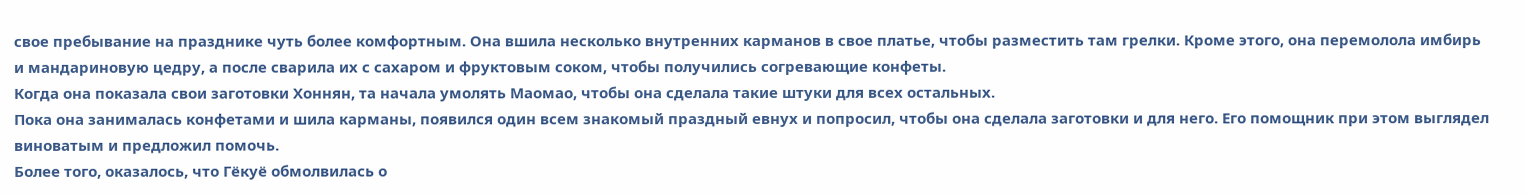свое пребывание на празднике чуть более комфортным. Она вшила несколько внутренних карманов в свое платье, чтобы разместить там грелки. Кроме этого, она перемолола имбирь и мандариновую цедру, а после сварила их с сахаром и фруктовым соком, чтобы получились согревающие конфеты.
Когда она показала свои заготовки Хоннян, та начала умолять Маомао, чтобы она сделала такие штуки для всех остальных.
Пока она занималась конфетами и шила карманы, появился один всем знакомый праздный евнух и попросил, чтобы она сделала заготовки и для него. Его помощник при этом выглядел виноватым и предложил помочь.
Более того, оказалось, что Гёкуё обмолвилась о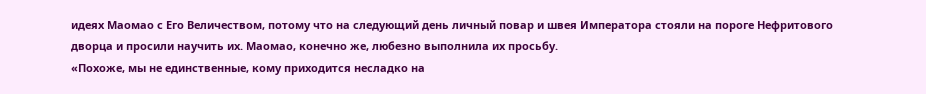идеях Маомао с Его Величеством, потому что на следующий день личный повар и швея Императора стояли на пороге Нефритового дворца и просили научить их. Маомао, конечно же, любезно выполнила их просьбу.
«Похоже, мы не единственные, кому приходится несладко на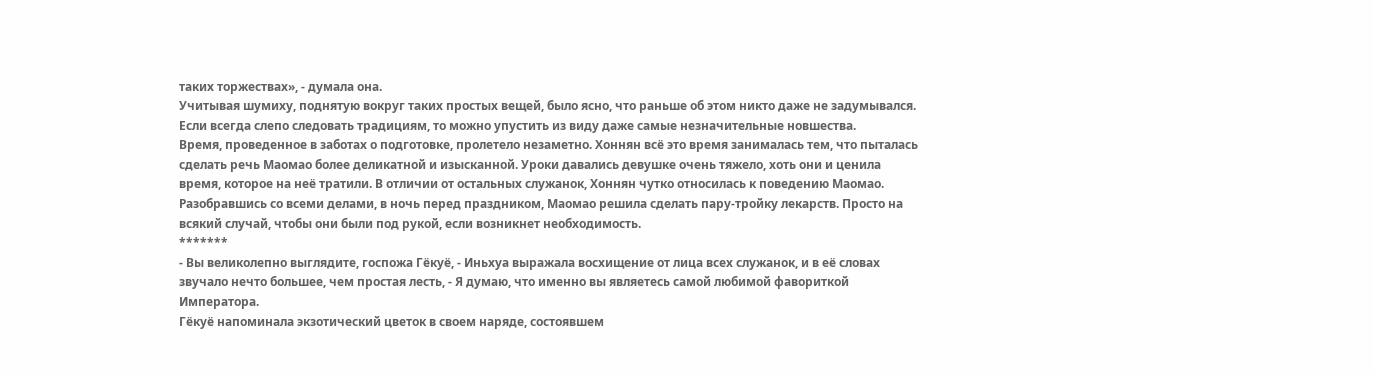таких торжествах», - думала она.
Учитывая шумиху, поднятую вокруг таких простых вещей, было ясно, что раньше об этом никто даже не задумывался. Если всегда слепо следовать традициям, то можно упустить из виду даже самые незначительные новшества.
Время, проведенное в заботах о подготовке, пролетело незаметно. Хоннян всё это время занималась тем, что пыталась сделать речь Маомао более деликатной и изысканной. Уроки давались девушке очень тяжело, хоть они и ценила время, которое на неё тратили. В отличии от остальных служанок, Хоннян чутко относилась к поведению Маомао.
Разобравшись со всеми делами, в ночь перед праздником, Маомао решила сделать пару-тройку лекарств. Просто на всякий случай, чтобы они были под рукой, если возникнет необходимость.
*******
- Вы великолепно выглядите, госпожа Гёкуё, - Иньхуа выражала восхищение от лица всех служанок, и в её словах звучало нечто большее, чем простая лесть, - Я думаю, что именно вы являетесь самой любимой фавориткой Императора.
Гёкуё напоминала экзотический цветок в своем наряде, состоявшем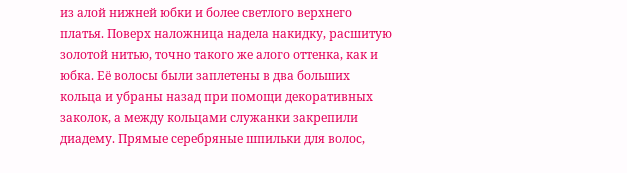из алой нижней юбки и более светлого верхнего платья. Поверх наложница надела накидку, расшитую золотой нитью, точно такого же алого оттенка, как и юбка. Её волосы были заплетены в два больших кольца и убраны назад при помощи декоративных заколок, а между кольцами служанки закрепили диадему. Прямые серебряные шпильки для волос,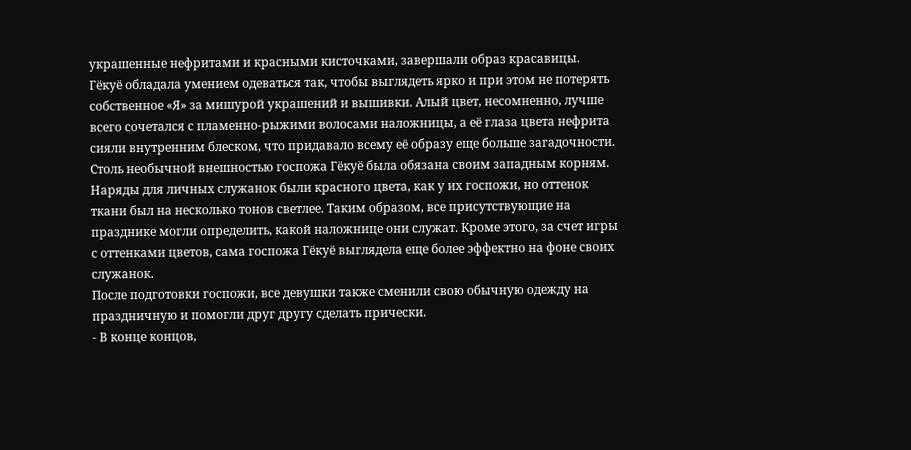украшенные нефритами и красными кисточками, завершали образ красавицы.
Гёкуё обладала умением одеваться так, чтобы выглядеть ярко и при этом не потерять собственное «Я» за мишурой украшений и вышивки. Алый цвет, несомненно, лучше всего сочетался с пламенно-рыжими волосами наложницы, а её глаза цвета нефрита сияли внутренним блеском, что придавало всему её образу еще больше загадочности. Столь необычной внешностью госпожа Гёкуё была обязана своим западным корням.
Наряды для личных служанок были красного цвета, как у их госпожи, но оттенок ткани был на несколько тонов светлее. Таким образом, все присутствующие на празднике могли определить, какой наложнице они служат. Кроме этого, за счет игры с оттенками цветов, сама госпожа Гёкуё выглядела еще более эффектно на фоне своих служанок.
После подготовки госпожи, все девушки также сменили свою обычную одежду на праздничную и помогли друг другу сделать прически.
- В конце концов,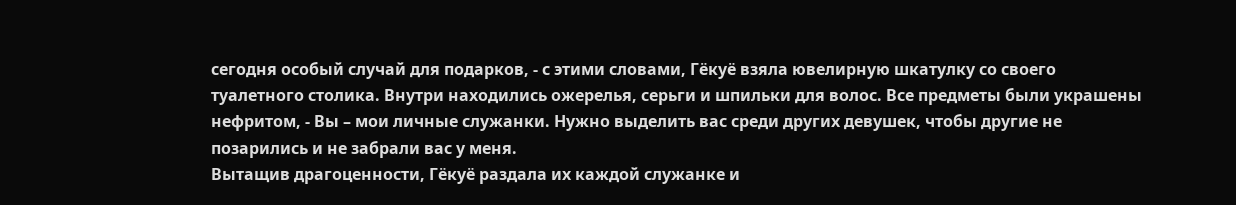сегодня особый случай для подарков, - с этими словами, Гёкуё взяла ювелирную шкатулку со своего туалетного столика. Внутри находились ожерелья, серьги и шпильки для волос. Все предметы были украшены нефритом, - Вы – мои личные служанки. Нужно выделить вас среди других девушек, чтобы другие не позарились и не забрали вас у меня.
Вытащив драгоценности, Гёкуё раздала их каждой служанке и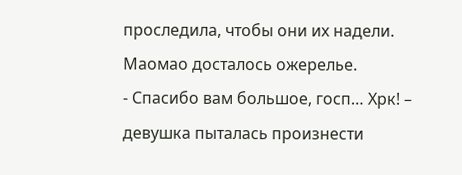проследила, чтобы они их надели. Маомао досталось ожерелье.
- Спасибо вам большое, госп… Хрк! – девушка пыталась произнести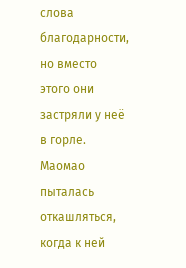слова благодарности, но вместо этого они застряли у неё в горле. Маомао пыталась откашляться, когда к ней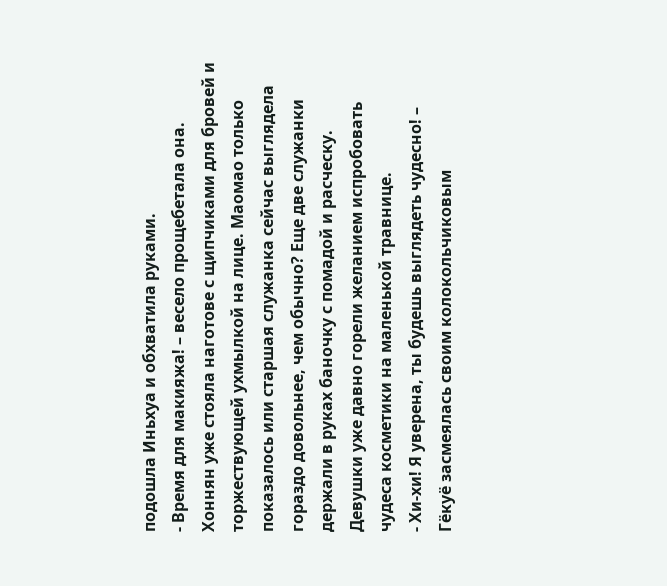подошла Иньхуа и обхватила руками.
- Время для макияжа! – весело прощебетала она.
Хоннян уже стояла наготове с щипчиками для бровей и торжествующей ухмылкой на лице. Маомао только показалось или старшая служанка сейчас выглядела гораздо довольнее, чем обычно? Еще две служанки держали в руках баночку с помадой и расческу.
Девушки уже давно горели желанием испробовать чудеса косметики на маленькой травнице.
- Хи-хи! Я уверена, ты будешь выглядеть чудесно! – Гёкуё засмеялась своим колокольчиковым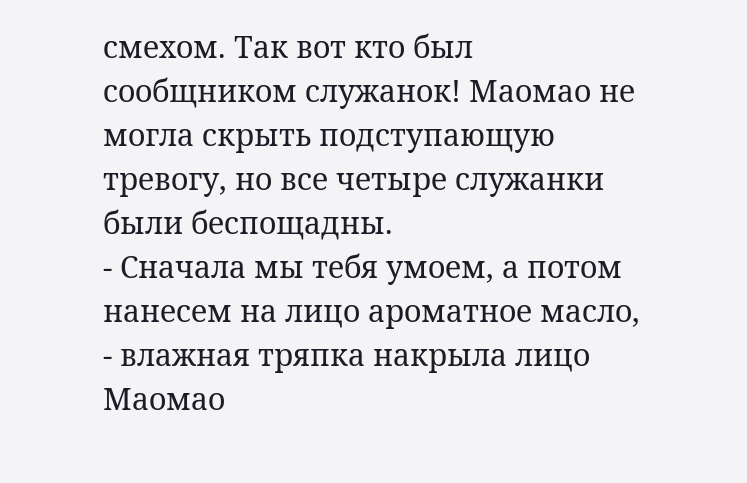смехом. Так вот кто был сообщником служанок! Маомао не могла скрыть подступающую тревогу, но все четыре служанки были беспощадны.
- Сначала мы тебя умоем, а потом нанесем на лицо ароматное масло, - влажная тряпка накрыла лицо Маомао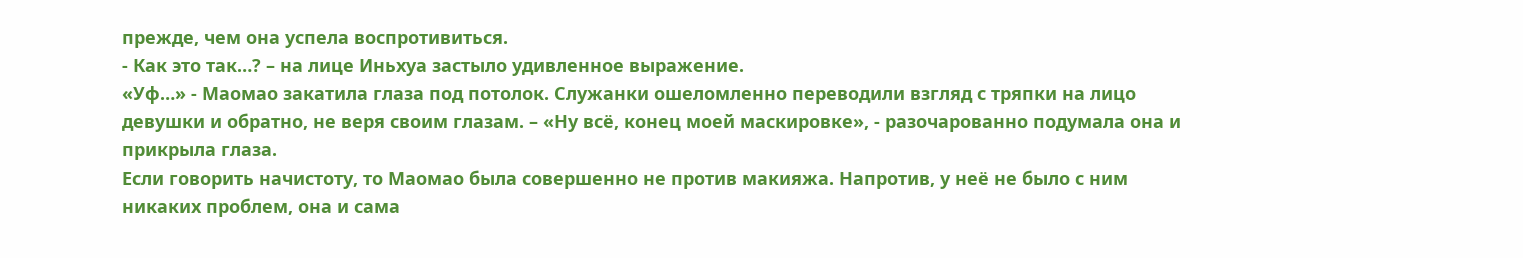прежде, чем она успела воспротивиться.
- Как это так…? – на лице Иньхуа застыло удивленное выражение.
«Уф…» - Маомао закатила глаза под потолок. Служанки ошеломленно переводили взгляд с тряпки на лицо девушки и обратно, не веря своим глазам. – «Ну всё, конец моей маскировке», - разочарованно подумала она и прикрыла глаза.
Если говорить начистоту, то Маомао была совершенно не против макияжа. Напротив, у неё не было с ним никаких проблем, она и сама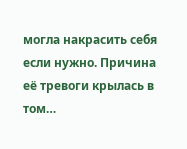могла накрасить себя если нужно. Причина её тревоги крылась в том…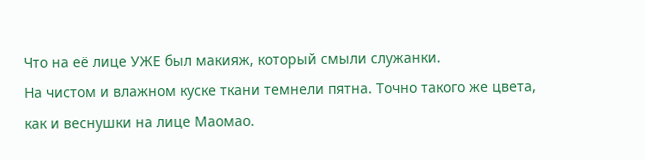Что на её лице УЖЕ был макияж, который смыли служанки.
На чистом и влажном куске ткани темнели пятна. Точно такого же цвета, как и веснушки на лице Маомао.